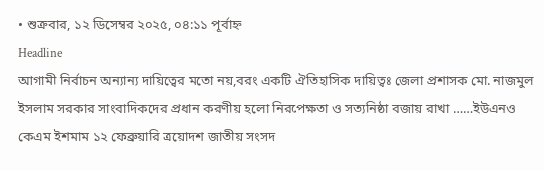• শুক্রবার, ১২ ডিসেম্বর ২০২৫, ০৪:১১ পূর্বাহ্ন
Headline
আগামী নির্বাচন অন্যান্য দায়িত্বের মতো নয়,বরং একটি ঐতিহাসিক দায়িত্বঃ জেলা প্রশাসক মো. নাজমুল ইসলাম সরকার সাংবাদিকদের প্রধান করণীয় হলো নিরপেক্ষতা ও সত্যনিষ্ঠা বজায় রাখা ……ইউএনও কেএম ইশমাম ১২ ফেব্রুয়ারি ত্রয়োদশ জাতীয় সংসদ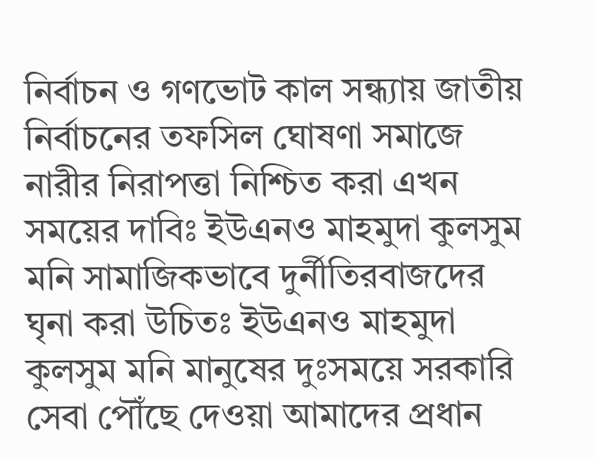নির্বাচন ও গণভোট কাল সন্ধ্যায় জাতীয় নির্বাচনের তফসিল ঘোষণা সমাজে নারীর নিরাপত্তা নিশ্চিত করা এখন সময়ের দাবিঃ ইউএনও মাহমুদা কুলসুম মনি সামাজিকভাবে দুর্নীতিরবাজদের ঘৃনা করা উচিতঃ ইউএনও মাহমুদা কুলসুম মনি মানুষের দুঃসময়ে সরকারি সেবা পৌঁছে দেওয়া আমাদের প্রধান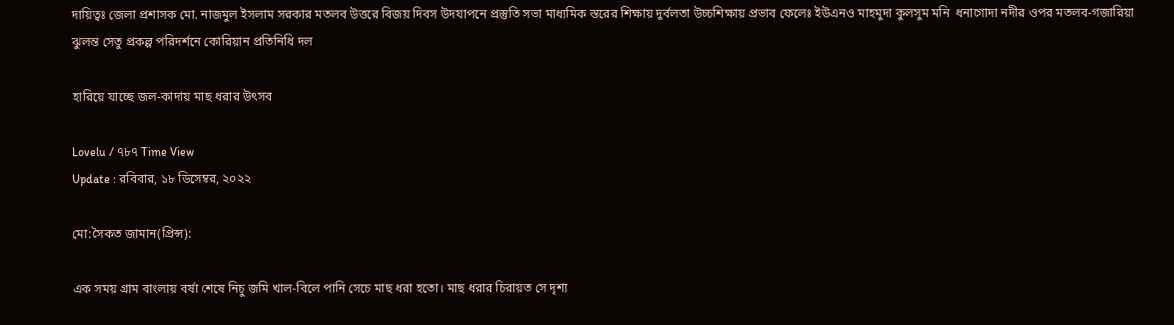দায়িত্বঃ জেলা প্রশাসক মো. নাজমুল ইসলাম সরকার মতলব উত্তরে বিজয় দিবস উদযাপনে প্রস্তুতি সভা মাধ্যমিক স্তরের শিক্ষায় দুর্বলতা উচ্চশিক্ষায় প্রভাব ফেলেঃ ইউএনও মাহমুদা কুলসুম মনি  ধনাগোদা নদীর ওপর মতলব-গজারিয়া ঝুলন্ত সেতু প্রকল্প পরিদর্শনে কোরিয়ান প্রতিনিধি দল

হারিয়ে যাচ্ছে জল-কাদায় মাছ ধরার উৎসব

Lovelu / ৭৮৭ Time View
Update : রবিবার, ১৮ ডিসেম্বর, ২০২২

মো:সৈকত জামান(প্রিন্স):

এক সময় গ্রাম বাংলায় বর্ষা শেষে নিচু জমি খাল-বিলে পানি সেচে মাছ ধরা হতো। মাছ ধরার চিরায়ত সে দৃশ্য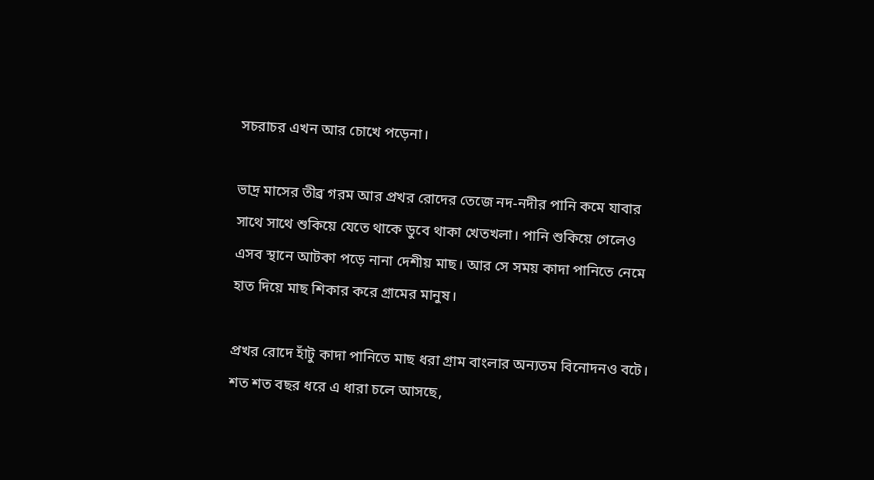সচরাচর এখন আর চোখে পড়েনা।

ভাদ্র মাসের তীব্র গরম আর প্রখর রোদের তেজে নদ-নদীর পানি কমে যাবার সাথে সাথে শুকিয়ে যেতে থাকে ডুবে থাকা খেতখলা। পানি শুকিয়ে গেলেও এসব স্থানে আটকা পড়ে নানা দেশীয় মাছ। আর সে সময় কাদা পানিতে নেমে হাত দিয়ে মাছ শিকার করে গ্রামের মানুষ।

প্রখর রোদে হাঁটু কাদা পানিতে মাছ ধরা গ্রাম বাংলার অন্যতম বিনোদনও বটে। শত শত বছর ধরে এ ধারা চলে আসছে,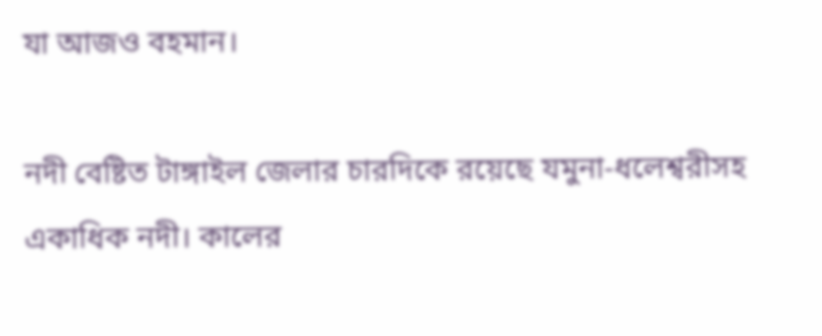যা আজও বহমান।

নদী বেষ্টিত টাঙ্গাইল জেলার চারদিকে রয়েছে যমুনা-ধলেশ্বরীসহ একাধিক নদী। কালের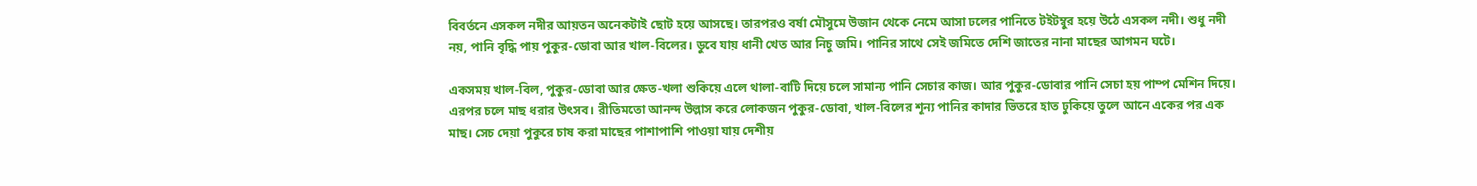বিবর্তনে এসকল নদীর আয়তন অনেকটাই ছোট হয়ে আসছে। তারপরও বর্ষা মৌসুমে উজান থেকে নেমে আসা ঢলের পানিতে টইটম্বুর হয়ে উঠে এসকল নদী। শুধু নদী নয়, পানি বৃদ্ধি পায় পুকুর-ডোবা আর খাল-বিলের। ডুবে যায় ধানী খেত আর নিচু জমি। পানির সাথে সেই জমিতে দেশি জাতের নানা মাছের আগমন ঘটে।

একসময় খাল-বিল, পুকুর-ডোবা আর ক্ষেত-খলা শুকিয়ে এলে থালা-বাটি দিয়ে চলে সামান্য পানি সেচার কাজ। আর পুকুর-ডোবার পানি সেচা হয় পাম্প মেশিন দিয়ে। এরপর চলে মাছ ধরার উৎসব। রীতিমতো আনন্দ উল্লাস করে লোকজন পুকুর-ডোবা, খাল-বিলের শূন্য পানির কাদার ভিতরে হাত ঢুকিয়ে তুলে আনে একের পর এক মাছ। সেচ দেয়া পুকুরে চাষ করা মাছের পাশাপাশি পাওয়া যায় দেশীয়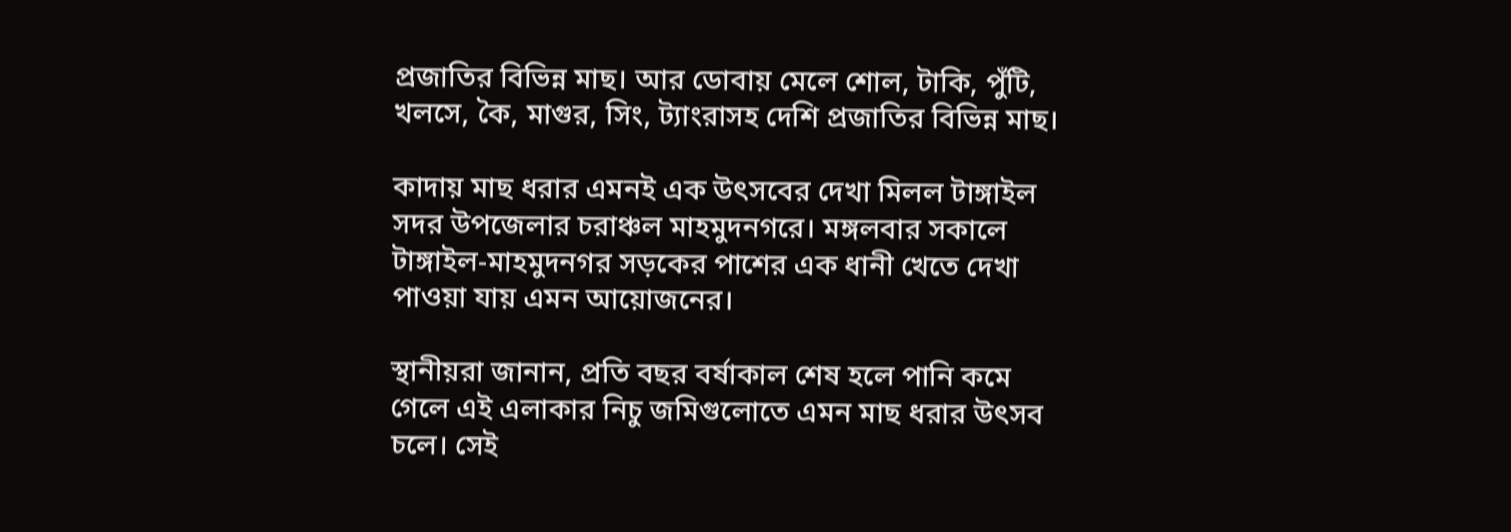প্রজাতির বিভিন্ন মাছ। আর ডোবায় মেলে শোল, টাকি, পুঁটি, খলসে, কৈ, মাগুর, সিং, ট্যাংরাসহ দেশি প্রজাতির বিভিন্ন মাছ।

কাদায় মাছ ধরার এমনই এক উৎসবের দেখা মিলল টাঙ্গাইল সদর উপজেলার চরাঞ্চল মাহমুদনগরে। মঙ্গলবার সকালে টাঙ্গাইল-মাহমুদনগর সড়কের পাশের এক ধানী খেতে দেখা পাওয়া যায় এমন আয়োজনের।

স্থানীয়রা জানান, প্রতি বছর বর্ষাকাল শেষ হলে পানি কমে গেলে এই এলাকার নিচু জমিগুলোতে এমন মাছ ধরার উৎসব চলে। সেই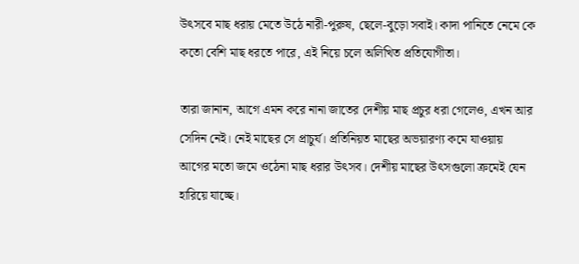উৎসবে মাছ ধরায় মেতে উঠে নারী-পুরুষ, ছেলে-বুড়ো সবাই। কাদা পানিতে নেমে কে কতো বেশি মাছ ধরতে পারে, এই নিয়ে চলে অলিখিত প্রতিযোগীতা।

তারা জানান, আগে এমন করে নানা জাতের দেশীয় মাছ প্রচুর ধরা গেলেও, এখন আর সেদিন নেই। নেই মাছের সে প্রাচুর্য। প্রতিনিয়ত মাছের অভয়ারণ্য কমে যাওয়ায় আগের মতো জমে ওঠেনা মাছ ধরার উৎসব। দেশীয় মাছের উৎসগুলো ক্রমেই যেন হারিয়ে যাচ্ছে।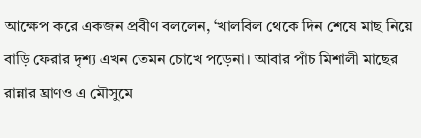আক্ষেপ করে একজন প্রবীণ বললেন, ‘খালবিল থেকে দিন শেষে মাছ নিয়ে বাড়ি ফেরার দৃশ্য এখন তেমন চোখে পড়েনা। আবার পাঁচ মিশালী মাছের রান্নার ঘ্রাণও এ মৌসুমে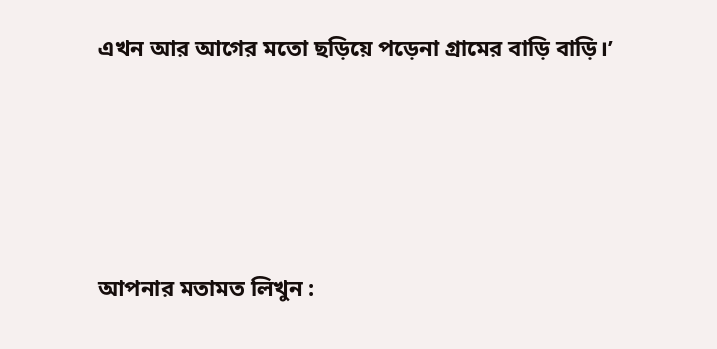এখন আর আগের মতো ছড়িয়ে পড়েনা গ্রামের বাড়ি বাড়ি।’




আপনার মতামত লিখুন :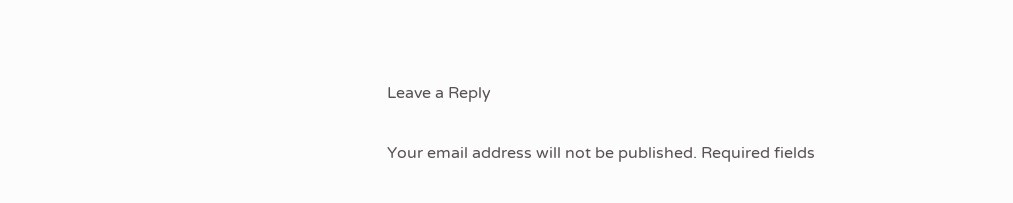Leave a Reply

Your email address will not be published. Required fields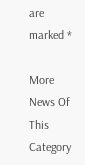are marked *

More News Of This Category